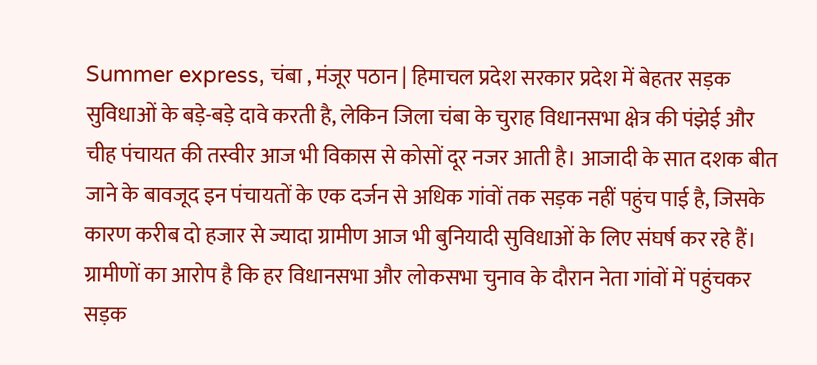Summer express, चंबा , मंजूर पठान | हिमाचल प्रदेश सरकार प्रदेश में बेहतर सड़क सुविधाओं के बड़े-बड़े दावे करती है, लेकिन जिला चंबा के चुराह विधानसभा क्षेत्र की पंझेई और चीह पंचायत की तस्वीर आज भी विकास से कोसों दूर नजर आती है। आजादी के सात दशक बीत जाने के बावजूद इन पंचायतों के एक दर्जन से अधिक गांवों तक सड़क नहीं पहुंच पाई है, जिसके कारण करीब दो हजार से ज्यादा ग्रामीण आज भी बुनियादी सुविधाओं के लिए संघर्ष कर रहे हैं।
ग्रामीणों का आरोप है कि हर विधानसभा और लोकसभा चुनाव के दौरान नेता गांवों में पहुंचकर सड़क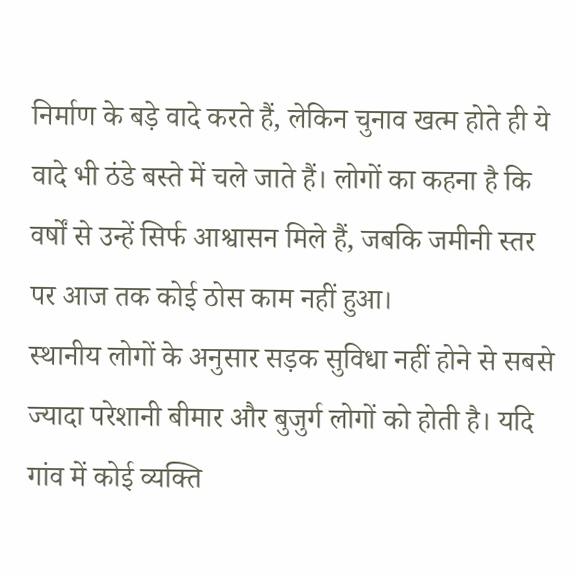निर्माण के बड़े वादे करते हैं, लेकिन चुनाव खत्म होते ही ये वादे भी ठंडे बस्ते में चले जाते हैं। लोगों का कहना है कि वर्षों से उन्हें सिर्फ आश्वासन मिले हैं, जबकि जमीनी स्तर पर आज तक कोई ठोस काम नहीं हुआ।
स्थानीय लोगों के अनुसार सड़क सुविधा नहीं होने से सबसे ज्यादा परेशानी बीमार और बुजुर्ग लोगों को होती है। यदि गांव में कोई व्यक्ति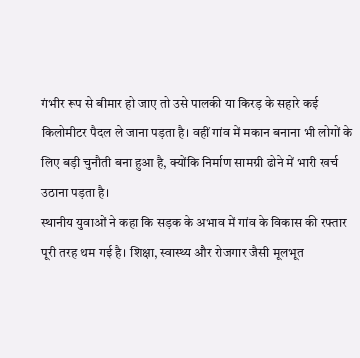गंभीर रूप से बीमार हो जाए तो उसे पालकी या किरड़ के सहारे कई किलोमीटर पैदल ले जाना पड़ता है। वहीं गांव में मकान बनाना भी लोगों के लिए बड़ी चुनौती बना हुआ है, क्योंकि निर्माण सामग्री ढोने में भारी खर्च उठाना पड़ता है।
स्थानीय युवाओं ने कहा कि सड़क के अभाव में गांव के विकास की रफ्तार पूरी तरह थम गई है। शिक्षा, स्वास्थ्य और रोजगार जैसी मूलभूत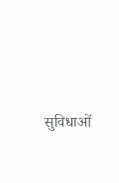सुविधाओं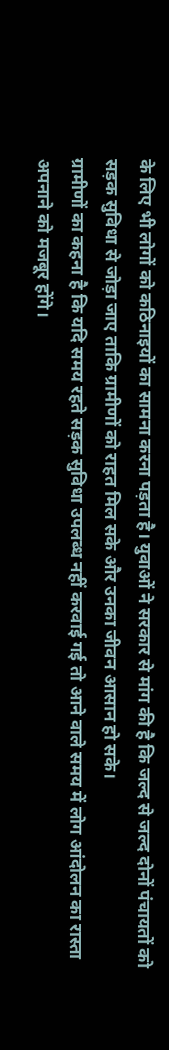के लिए भी लोगों को कठिनाइयों का सामना करना पड़ता है। युवाओं ने सरकार से मांग की है कि जल्द से जल्द दोनों पंचायतों को सड़क सुविधा से जोड़ा जाए ताकि ग्रामीणों को राहत मिल सके और उनका जीवन आसान हो सके।
ग्रामीणों का कहना है कि यदि समय रहते सड़क सुविधा उपलब्ध नहीं करवाई गई तो आने वाले समय में लोग आंदोलन का रास्ता अपनाने को मजबूर होंगे।